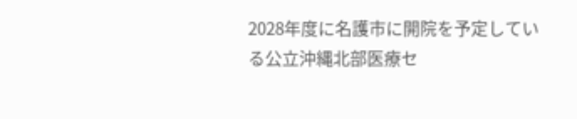2028年度に名護市に開院を予定している公立沖縄北部医療セ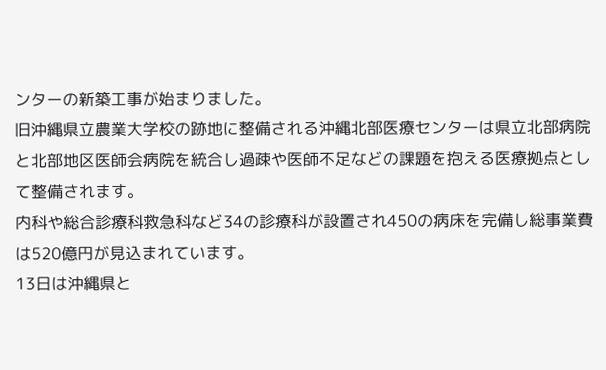ンターの新築工事が始まりました。
旧沖縄県立農業大学校の跡地に整備される沖縄北部医療センターは県立北部病院と北部地区医師会病院を統合し過疎や医師不足などの課題を抱える医療拠点として整備されます。
内科や総合診療科救急科など34の診療科が設置され450の病床を完備し総事業費は520億円が見込まれています。
13日は沖縄県と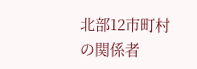北部12市町村の関係者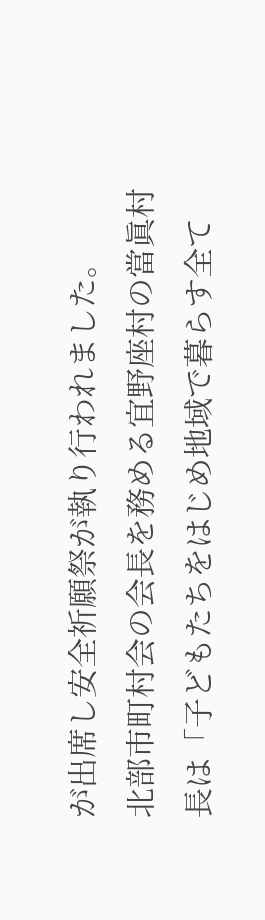が出席し安全祈願祭が執り行われました。
北部市町村会の会長を務める宜野座村の當眞村長は「子どもたちをはじめ地域で暮らす全て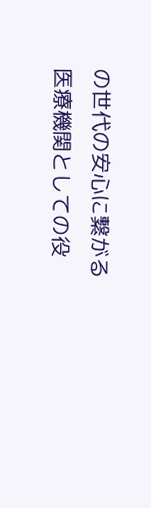の世代の安心に繋がる医療機関としての役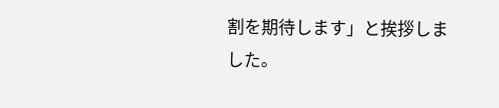割を期待します」と挨拶しました。